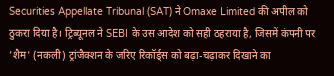Securities Appellate Tribunal (SAT) ने Omaxe Limited की अपील को ठुकरा दिया है। ट्रिब्यूनल ने SEBI के उस आदेश को सही ठहराया है, जिसमें कंपनी पर 'शैम' (नकली) ट्रांजैक्शन के जरिए रिकॉर्ड्स को बढ़ा-चढ़ाकर दिखाने का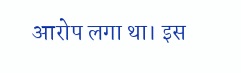आरोप लगा था। इस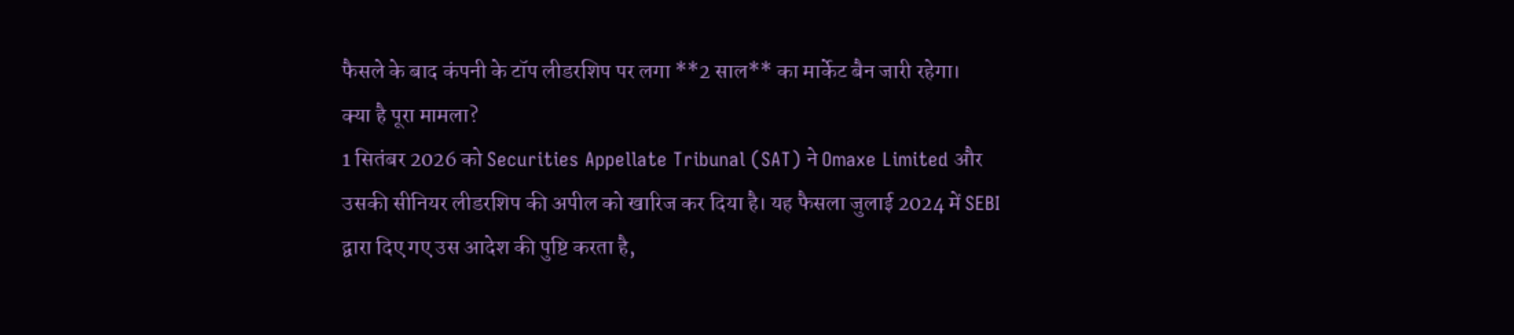फैसले के बाद कंपनी के टॉप लीडरशिप पर लगा **2 साल** का मार्केट बैन जारी रहेगा।
क्या है पूरा मामला?
1 सितंबर 2026 को Securities Appellate Tribunal (SAT) ने Omaxe Limited और उसकी सीनियर लीडरशिप की अपील को खारिज कर दिया है। यह फैसला जुलाई 2024 में SEBI द्वारा दिए गए उस आदेश की पुष्टि करता है,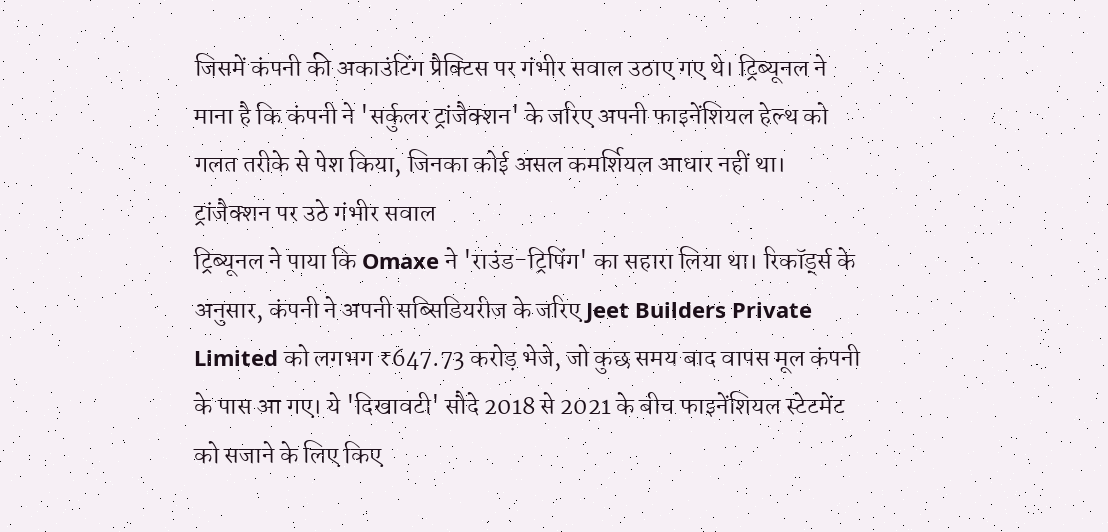जिसमें कंपनी की अकाउंटिंग प्रैक्टिस पर गंभीर सवाल उठाए गए थे। ट्रिब्यूनल ने माना है कि कंपनी ने 'सर्कुलर ट्रांजैक्शन' के जरिए अपनी फाइनेंशियल हेल्थ को गलत तरीके से पेश किया, जिनका कोई असल कमर्शियल आधार नहीं था।
ट्रांजैक्शन पर उठे गंभीर सवाल
ट्रिब्यूनल ने पाया कि Omaxe ने 'राउंड-ट्रिपिंग' का सहारा लिया था। रिकॉर्ड्स के अनुसार, कंपनी ने अपनी सब्सिडियरीज के जरिए Jeet Builders Private Limited को लगभग ₹647.73 करोड़ भेजे, जो कुछ समय बाद वापस मूल कंपनी के पास आ गए। ये 'दिखावटी' सौदे 2018 से 2021 के बीच फाइनेंशियल स्टेटमेंट को सजाने के लिए किए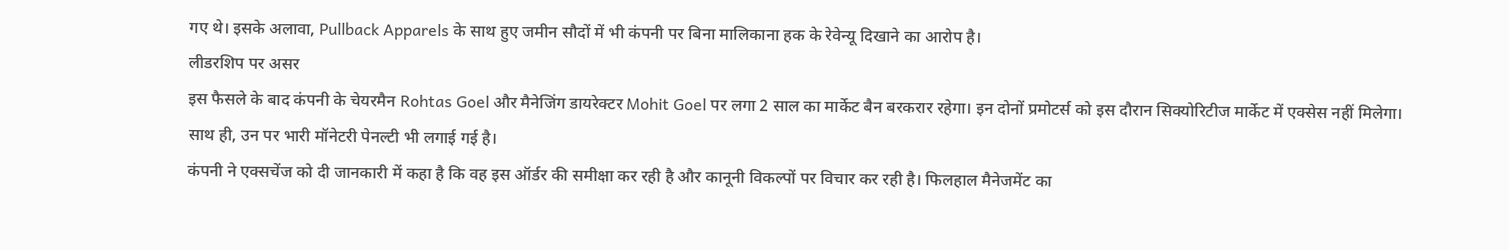गए थे। इसके अलावा, Pullback Apparels के साथ हुए जमीन सौदों में भी कंपनी पर बिना मालिकाना हक के रेवेन्यू दिखाने का आरोप है।
लीडरशिप पर असर
इस फैसले के बाद कंपनी के चेयरमैन Rohtas Goel और मैनेजिंग डायरेक्टर Mohit Goel पर लगा 2 साल का मार्केट बैन बरकरार रहेगा। इन दोनों प्रमोटर्स को इस दौरान सिक्योरिटीज मार्केट में एक्सेस नहीं मिलेगा। साथ ही, उन पर भारी मॉनेटरी पेनल्टी भी लगाई गई है।
कंपनी ने एक्सचेंज को दी जानकारी में कहा है कि वह इस ऑर्डर की समीक्षा कर रही है और कानूनी विकल्पों पर विचार कर रही है। फिलहाल मैनेजमेंट का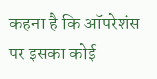कहना है कि ऑपरेशंस पर इसका कोई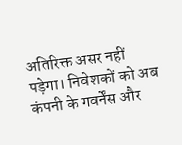अतिरिक्त असर नहीं पड़ेगा। निवेशकों को अब कंपनी के गवर्नेंस और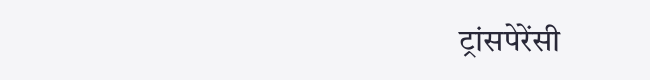ट्रांसपेरेंसी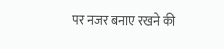पर नजर बनाए रखने की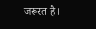जरूरत है।